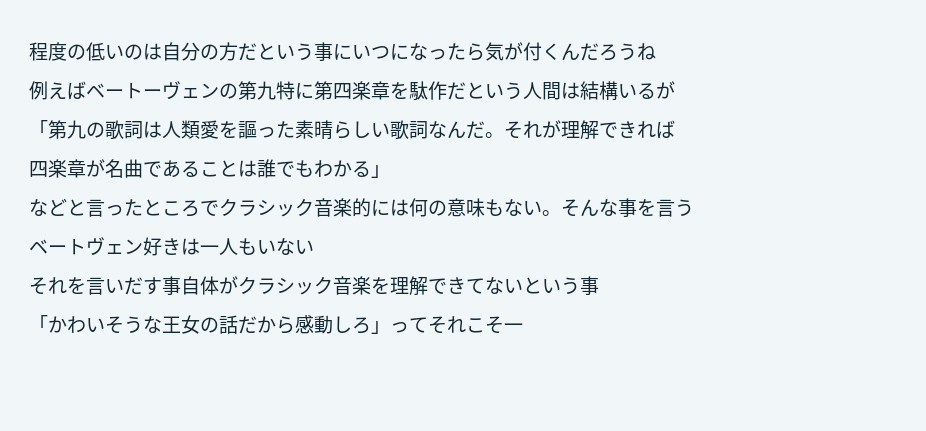程度の低いのは自分の方だという事にいつになったら気が付くんだろうね
例えばベートーヴェンの第九特に第四楽章を駄作だという人間は結構いるが
「第九の歌詞は人類愛を謳った素晴らしい歌詞なんだ。それが理解できれば
四楽章が名曲であることは誰でもわかる」
などと言ったところでクラシック音楽的には何の意味もない。そんな事を言う
ベートヴェン好きは一人もいない
それを言いだす事自体がクラシック音楽を理解できてないという事
「かわいそうな王女の話だから感動しろ」ってそれこそ一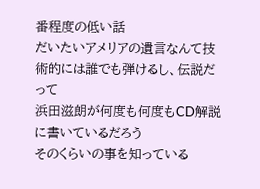番程度の低い話
だいたいアメリアの遺言なんて技術的には誰でも弾けるし、伝説だって
浜田滋朗が何度も何度もCD解説に書いているだろう
そのくらいの事を知っている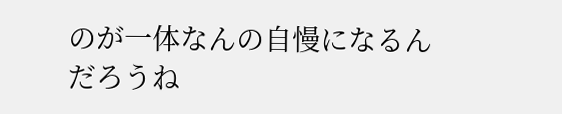のが一体なんの自慢になるんだろうね